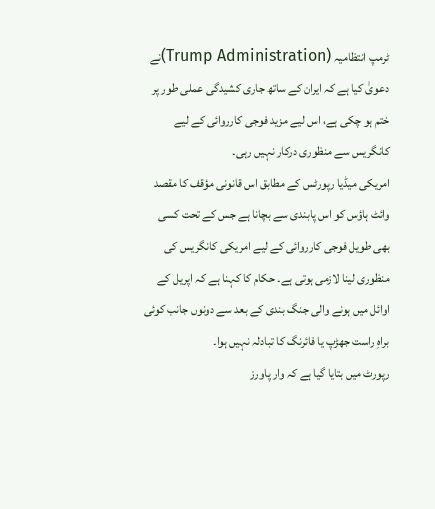ٹرمپ انتظامیہ (Trump Administration)نے دعویٰ کیا ہے کہ ایران کے ساتھ جاری کشیدگی عملی طور پر ختم ہو چکی ہے، اس لیے مزید فوجی کارروائی کے لیے کانگریس سے منظوری درکار نہیں رہی۔
امریکی میڈیا رپورٹس کے مطابق اس قانونی مؤقف کا مقصد وائٹ ہاؤس کو اس پابندی سے بچانا ہے جس کے تحت کسی بھی طویل فوجی کارروائی کے لیے امریکی کانگریس کی منظوری لینا لازمی ہوتی ہے۔ حکام کا کہنا ہے کہ اپریل کے اوائل میں ہونے والی جنگ بندی کے بعد سے دونوں جانب کوئی براہِ راست جھڑپ یا فائرنگ کا تبادلہ نہیں ہوا۔
رپورٹ میں بتایا گیا ہے کہ وار پاورز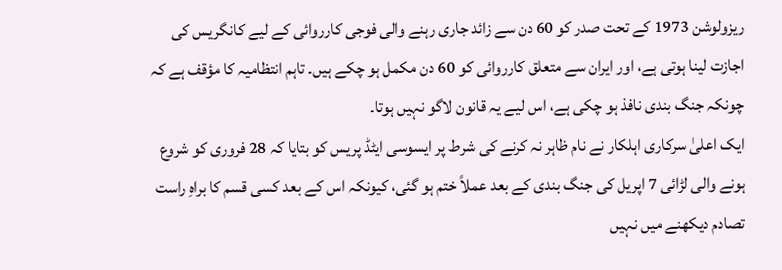ریزولوشن 1973 کے تحت صدر کو 60 دن سے زائد جاری رہنے والی فوجی کارروائی کے لیے کانگریس کی اجازت لینا ہوتی ہے، اور ایران سے متعلق کارروائی کو 60 دن مکمل ہو چکے ہیں۔ تاہم انتظامیہ کا مؤقف ہے کہ چونکہ جنگ بندی نافذ ہو چکی ہے، اس لیے یہ قانون لاگو نہیں ہوتا۔
ایک اعلیٰ سرکاری اہلکار نے نام ظاہر نہ کرنے کی شرط پر ایسوسی ایٹڈ پریس کو بتایا کہ 28 فروری کو شروع ہونے والی لڑائی 7 اپریل کی جنگ بندی کے بعد عملاً ختم ہو گئی، کیونکہ اس کے بعد کسی قسم کا براہِ راست تصادم دیکھنے میں نہیں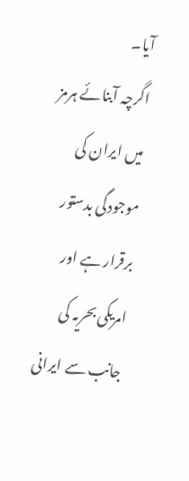آیا۔
اگرچہ آبنائے ہرمز میں ایران کی موجودگی بدستور برقرار ہے اور امریکی بحریہ کی جانب سے ایرانی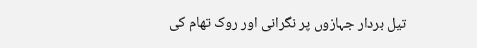تیل بردار جہازوں پر نگرانی اور روک تھام کی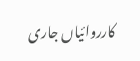کارروائیاں جاری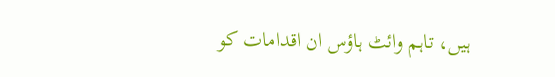ہیں، تاہم وائٹ ہاؤس ان اقدامات کو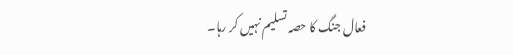فعال جنگ کا حصہ تسلیم نہیں کر رہا۔